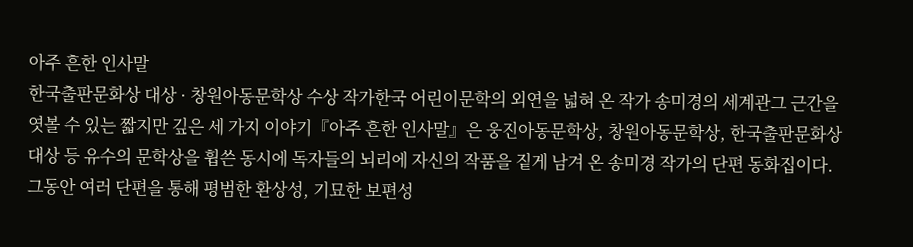아주 흔한 인사말
한국출판문화상 대상 · 창원아동문학상 수상 작가한국 어린이문학의 외연을 넓혀 온 작가 송미경의 세계관그 근간을 엿볼 수 있는 짧지만 깊은 세 가지 이야기『아주 흔한 인사말』은 웅진아동문학상, 창원아동문학상, 한국출판문화상 대상 등 유수의 문학상을 휩쓴 동시에 독자들의 뇌리에 자신의 작품을 짙게 남겨 온 송미경 작가의 단편 동화집이다. 그동안 여러 단편을 통해 평범한 환상성, 기묘한 보편성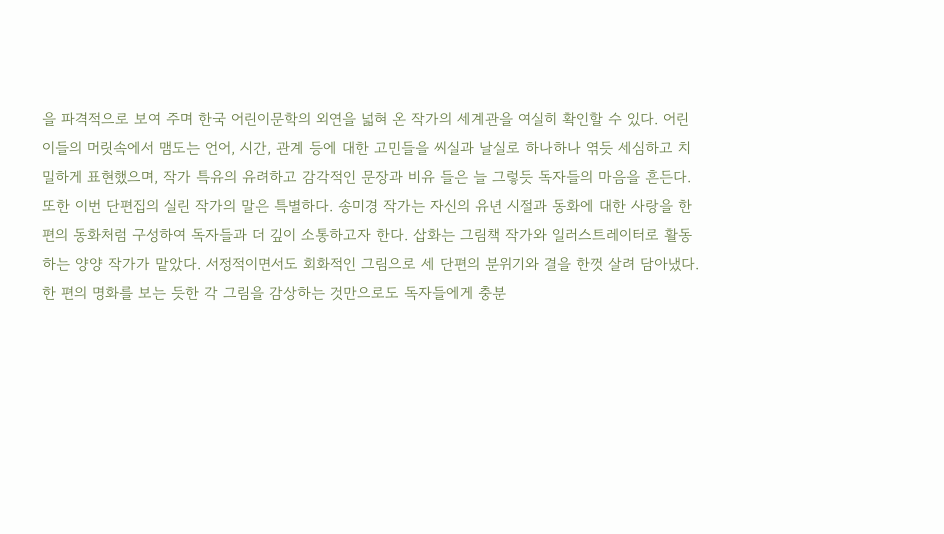을 파격적으로 보여 주며 한국 어린이문학의 외연을 넓혀 온 작가의 세계관을 여실히 확인할 수 있다. 어린이들의 머릿속에서 맴도는 언어, 시간, 관계 등에 대한 고민들을 씨실과 날실로 하나하나 엮듯 세심하고 치밀하게 표현했으며, 작가 특유의 유려하고 감각적인 문장과 비유 들은 늘 그렇듯 독자들의 마음을 흔든다. 또한 이번 단편집의 실린 작가의 말은 특별하다. 송미경 작가는 자신의 유년 시절과 동화에 대한 사랑을 한 편의 동화처럼 구성하여 독자들과 더 깊이 소통하고자 한다. 삽화는 그림책 작가와 일러스트레이터로 활동하는 양양 작가가 맡았다. 서정적이면서도 회화적인 그림으로 세 단편의 분위기와 결을 한껏 살려 담아냈다. 한 편의 명화를 보는 듯한 각 그림을 감상하는 것만으로도 독자들에게 충분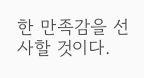한 만족감을 선사할 것이다.